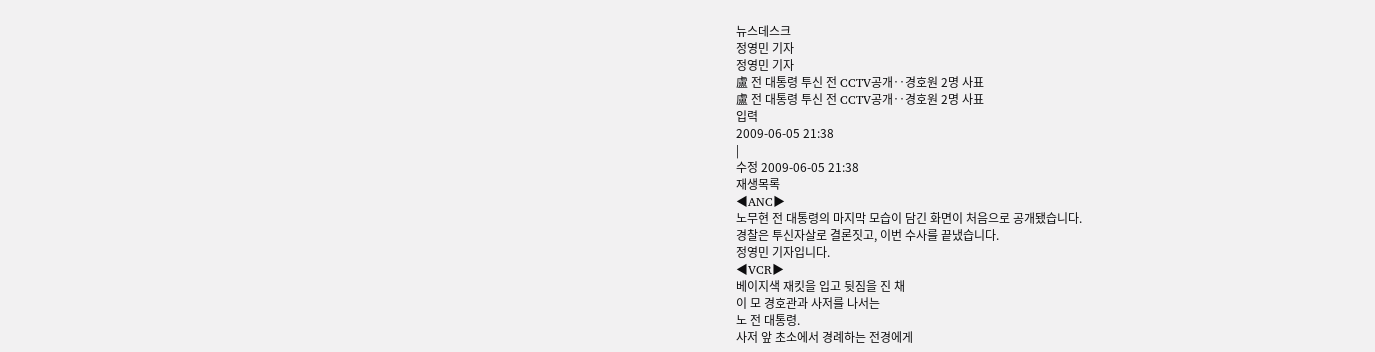뉴스데스크
정영민 기자
정영민 기자
盧 전 대통령 투신 전 CCTV공개‥경호원 2명 사표
盧 전 대통령 투신 전 CCTV공개‥경호원 2명 사표
입력
2009-06-05 21:38
|
수정 2009-06-05 21:38
재생목록
◀ANC▶
노무현 전 대통령의 마지막 모습이 담긴 화면이 처음으로 공개됐습니다.
경찰은 투신자살로 결론짓고, 이번 수사를 끝냈습니다.
정영민 기자입니다.
◀VCR▶
베이지색 재킷을 입고 뒷짐을 진 채
이 모 경호관과 사저를 나서는
노 전 대통령.
사저 앞 초소에서 경례하는 전경에게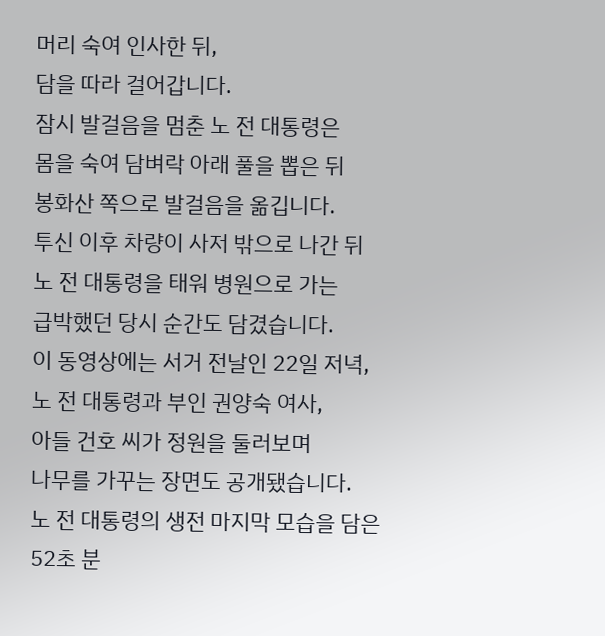머리 숙여 인사한 뒤,
담을 따라 걸어갑니다.
잠시 발걸음을 멈춘 노 전 대통령은
몸을 숙여 담벼락 아래 풀을 뽑은 뒤
봉화산 쪽으로 발걸음을 옮깁니다.
투신 이후 차량이 사저 밖으로 나간 뒤
노 전 대통령을 태워 병원으로 가는
급박했던 당시 순간도 담겼습니다.
이 동영상에는 서거 전날인 22일 저녁,
노 전 대통령과 부인 권양숙 여사,
아들 건호 씨가 정원을 둘러보며
나무를 가꾸는 장면도 공개됐습니다.
노 전 대통령의 생전 마지막 모습을 담은
52초 분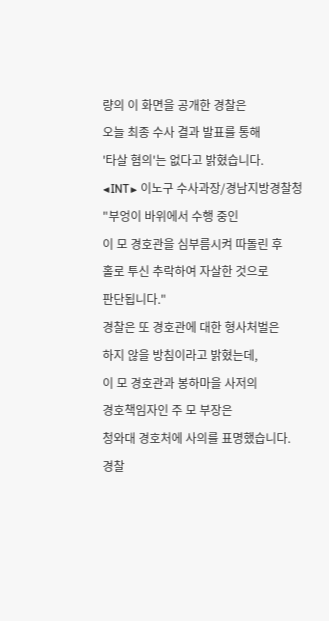량의 이 화면을 공개한 경찰은
오늘 최종 수사 결과 발표를 통해
'타살 혐의'는 없다고 밝혔습니다.
◀INT▶ 이노구 수사과장/경남지방경찰청
"부엉이 바위에서 수행 중인
이 모 경호관을 심부름시켜 따돌린 후
홀로 투신 추락하여 자살한 것으로
판단됩니다."
경찰은 또 경호관에 대한 형사처벌은
하지 않을 방침이라고 밝혔는데,
이 모 경호관과 봉하마을 사저의
경호책임자인 주 모 부장은
청와대 경호처에 사의를 표명했습니다.
경찰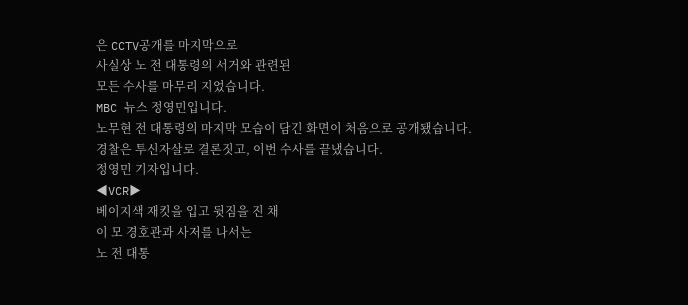은 CCTV공개를 마지막으로
사실상 노 전 대통령의 서거와 관련된
모든 수사를 마무리 지었습니다.
MBC 뉴스 정영민입니다.
노무현 전 대통령의 마지막 모습이 담긴 화면이 처음으로 공개됐습니다.
경찰은 투신자살로 결론짓고, 이번 수사를 끝냈습니다.
정영민 기자입니다.
◀VCR▶
베이지색 재킷을 입고 뒷짐을 진 채
이 모 경호관과 사저를 나서는
노 전 대통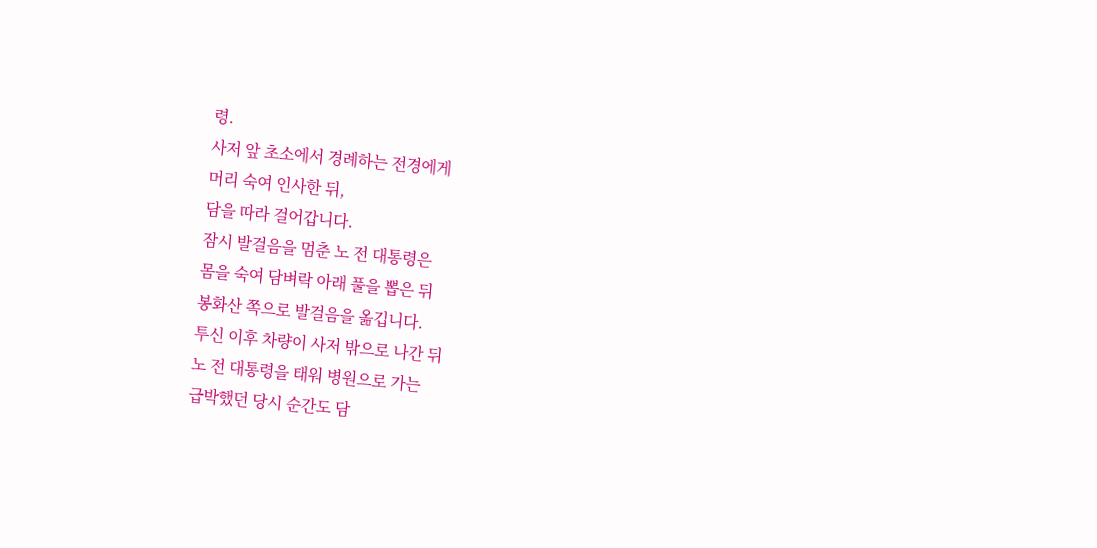령.
사저 앞 초소에서 경례하는 전경에게
머리 숙여 인사한 뒤,
담을 따라 걸어갑니다.
잠시 발걸음을 멈춘 노 전 대통령은
몸을 숙여 담벼락 아래 풀을 뽑은 뒤
봉화산 쪽으로 발걸음을 옮깁니다.
투신 이후 차량이 사저 밖으로 나간 뒤
노 전 대통령을 태워 병원으로 가는
급박했던 당시 순간도 담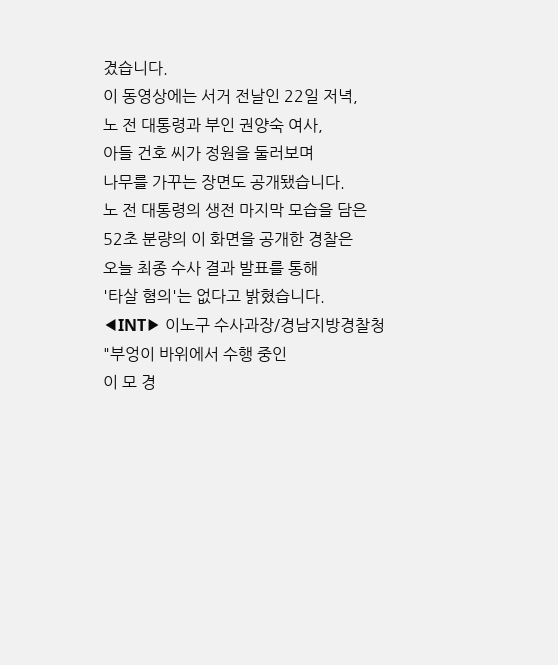겼습니다.
이 동영상에는 서거 전날인 22일 저녁,
노 전 대통령과 부인 권양숙 여사,
아들 건호 씨가 정원을 둘러보며
나무를 가꾸는 장면도 공개됐습니다.
노 전 대통령의 생전 마지막 모습을 담은
52초 분량의 이 화면을 공개한 경찰은
오늘 최종 수사 결과 발표를 통해
'타살 혐의'는 없다고 밝혔습니다.
◀INT▶ 이노구 수사과장/경남지방경찰청
"부엉이 바위에서 수행 중인
이 모 경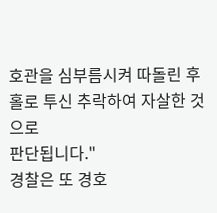호관을 심부름시켜 따돌린 후
홀로 투신 추락하여 자살한 것으로
판단됩니다."
경찰은 또 경호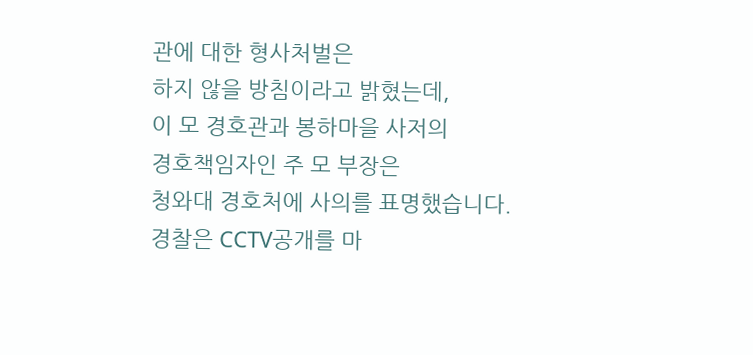관에 대한 형사처벌은
하지 않을 방침이라고 밝혔는데,
이 모 경호관과 봉하마을 사저의
경호책임자인 주 모 부장은
청와대 경호처에 사의를 표명했습니다.
경찰은 CCTV공개를 마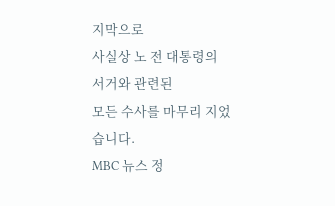지막으로
사실상 노 전 대통령의 서거와 관련된
모든 수사를 마무리 지었습니다.
MBC 뉴스 정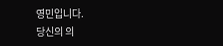영민입니다.
당신의 의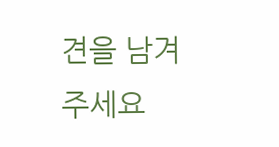견을 남겨주세요